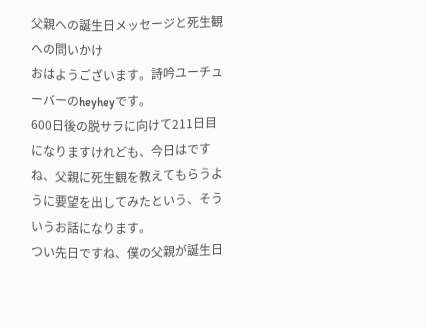父親への誕生日メッセージと死生観への問いかけ
おはようございます。詩吟ユーチューバーのheyheyです。
600日後の脱サラに向けて211日目になりますけれども、今日はですね、父親に死生観を教えてもらうように要望を出してみたという、そういうお話になります。
つい先日ですね、僕の父親が誕生日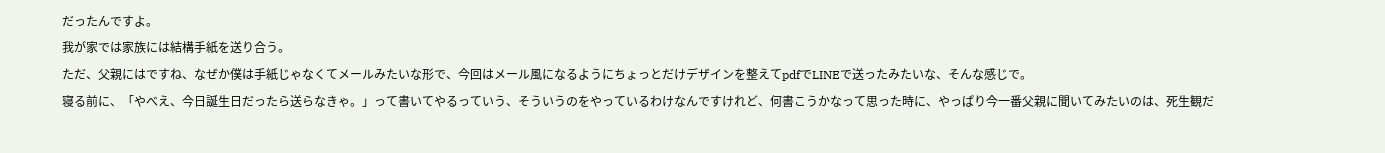だったんですよ。
我が家では家族には結構手紙を送り合う。
ただ、父親にはですね、なぜか僕は手紙じゃなくてメールみたいな形で、今回はメール風になるようにちょっとだけデザインを整えてpdfでLINEで送ったみたいな、そんな感じで。
寝る前に、「やべえ、今日誕生日だったら送らなきゃ。」って書いてやるっていう、そういうのをやっているわけなんですけれど、何書こうかなって思った時に、やっぱり今一番父親に聞いてみたいのは、死生観だ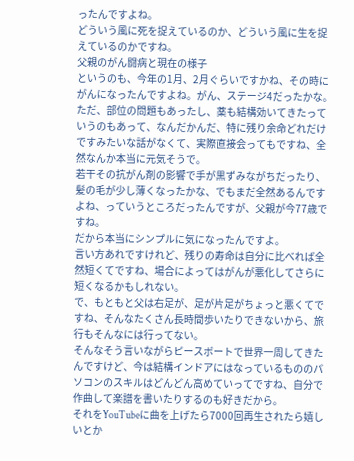ったんですよね。
どういう風に死を捉えているのか、どういう風に生を捉えているのかですね。
父親のがん闘病と現在の様子
というのも、今年の1月、2月ぐらいですかね、その時にがんになったんですよね。がん、ステージ4だったかな。
ただ、部位の問題もあったし、薬も結構効いてきたっていうのもあって、なんだかんだ、特に残り余命どれだけですみたいな話がなくて、実際直接会ってもですね、全然なんか本当に元気そうで。
若干その抗がん剤の影響で手が黒ずみながちだったり、髪の毛が少し薄くなったかな、でもまだ全然あるんですよね、っていうところだったんですが、父親が今77歳ですね。
だから本当にシンプルに気になったんですよ。
言い方あれですけれど、残りの寿命は自分に比べれば全然短くてですね、場合によってはがんが悪化してさらに短くなるかもしれない。
で、もともと父は右足が、足が片足がちょっと悪くてですね、そんなたくさん長時間歩いたりできないから、旅行もそんなには行ってない。
そんなそう言いながらピースボートで世界一周してきたんですけど、今は結構インドアにはなっているもののパソコンのスキルはどんどん高めていってですね、自分で作曲して楽譜を書いたりするのも好きだから。
それをYouTubeに曲を上げたら7000回再生されたら嬉しいとか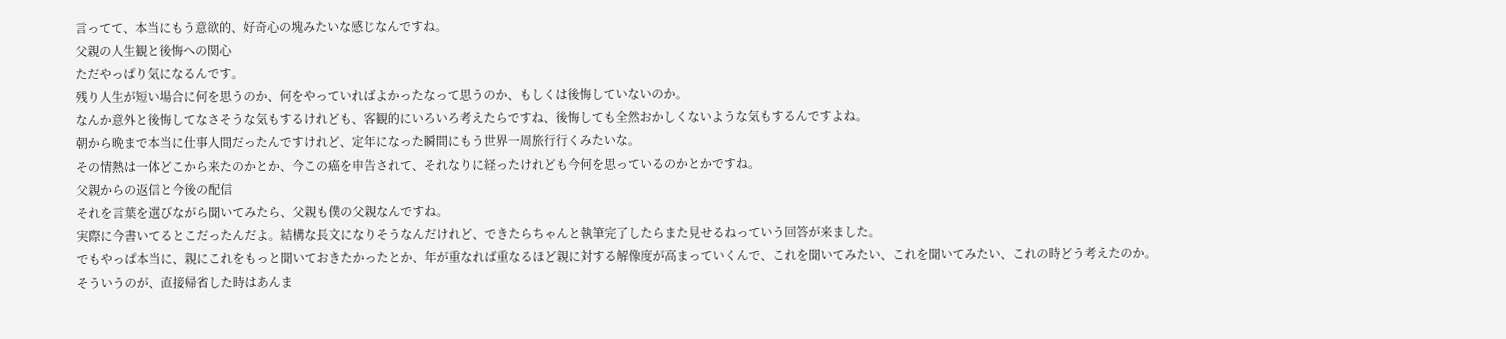言ってて、本当にもう意欲的、好奇心の塊みたいな感じなんですね。
父親の人生観と後悔への関心
ただやっぱり気になるんです。
残り人生が短い場合に何を思うのか、何をやっていればよかったなって思うのか、もしくは後悔していないのか。
なんか意外と後悔してなさそうな気もするけれども、客観的にいろいろ考えたらですね、後悔しても全然おかしくないような気もするんですよね。
朝から晩まで本当に仕事人間だったんですけれど、定年になった瞬間にもう世界一周旅行行くみたいな。
その情熱は一体どこから来たのかとか、今この癌を申告されて、それなりに経ったけれども今何を思っているのかとかですね。
父親からの返信と今後の配信
それを言葉を選びながら聞いてみたら、父親も僕の父親なんですね。
実際に今書いてるとこだったんだよ。結構な長文になりそうなんだけれど、できたらちゃんと執筆完了したらまた見せるねっていう回答が来ました。
でもやっぱ本当に、親にこれをもっと聞いておきたかったとか、年が重なれば重なるほど親に対する解像度が高まっていくんで、これを聞いてみたい、これを聞いてみたい、これの時どう考えたのか。
そういうのが、直接帰省した時はあんま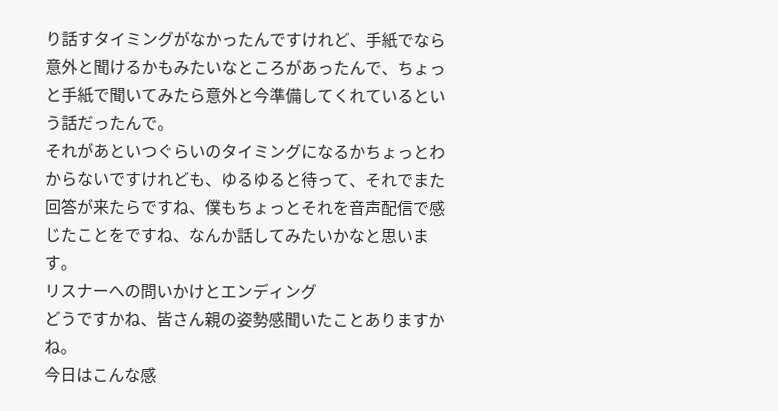り話すタイミングがなかったんですけれど、手紙でなら意外と聞けるかもみたいなところがあったんで、ちょっと手紙で聞いてみたら意外と今準備してくれているという話だったんで。
それがあといつぐらいのタイミングになるかちょっとわからないですけれども、ゆるゆると待って、それでまた回答が来たらですね、僕もちょっとそれを音声配信で感じたことをですね、なんか話してみたいかなと思います。
リスナーへの問いかけとエンディング
どうですかね、皆さん親の姿勢感聞いたことありますかね。
今日はこんな感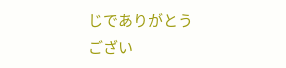じでありがとうござい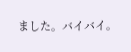ました。バイバイ。